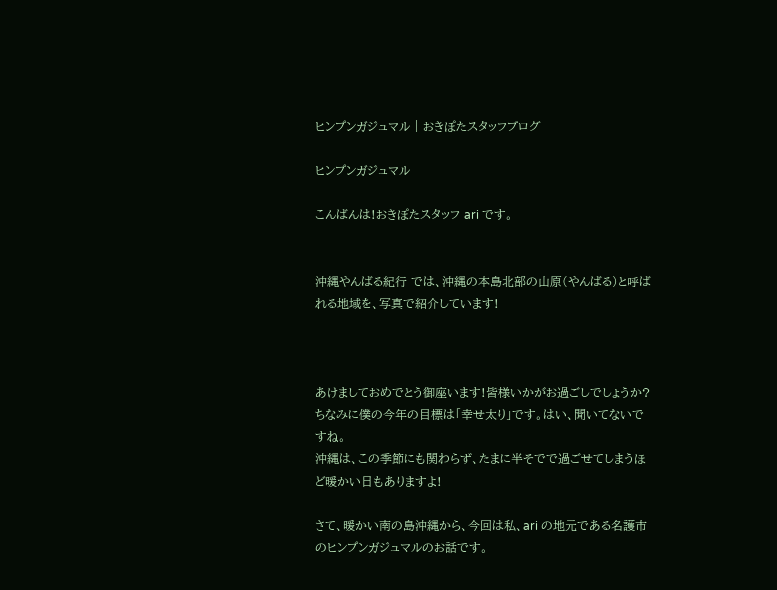ヒンプンガジュマル | おきぽたスタッフブログ

ヒンプンガジュマル

こんばんは!おきぽたスタッフ ari です。


沖縄やんばる紀行 では、沖縄の本島北部の山原(やんばる)と呼ばれる地域を、写真で紹介しています!



あけましておめでとう御座います!皆様いかがお過ごしでしょうか?
ちなみに僕の今年の目標は「幸せ太り」です。はい、聞いてないですね。
沖縄は、この季節にも関わらず、たまに半そでで過ごせてしまうほど暖かい日もありますよ!

さて、暖かい南の島沖縄から、今回は私、ari の地元である名護市のヒンプンガジュマルのお話です。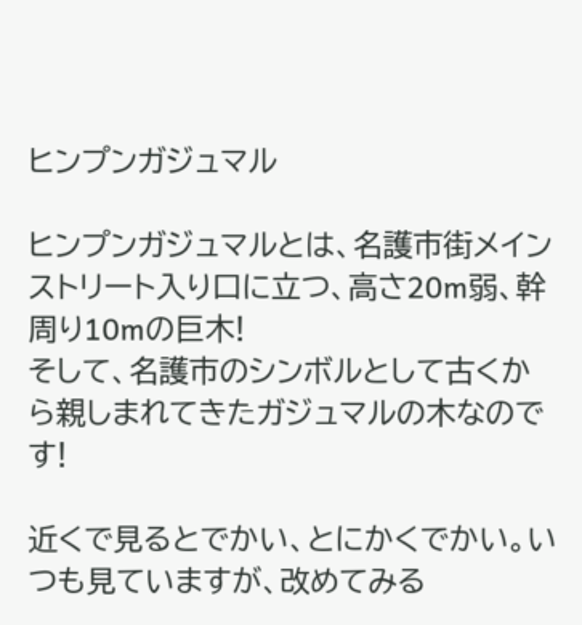ヒンプンガジュマル

ヒンプンガジュマルとは、名護市街メインストリート入り口に立つ、高さ20m弱、幹周り10mの巨木!
そして、名護市のシンボルとして古くから親しまれてきたガジュマルの木なのです!

近くで見るとでかい、とにかくでかい。いつも見ていますが、改めてみる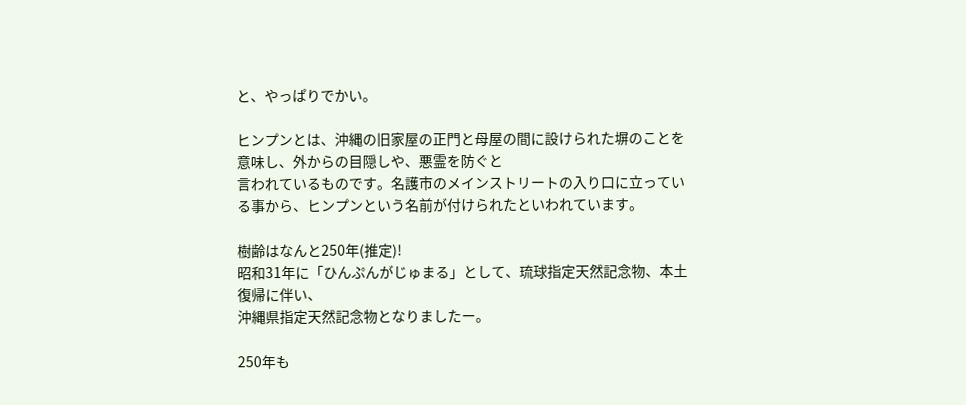と、やっぱりでかい。

ヒンプンとは、沖縄の旧家屋の正門と母屋の間に設けられた塀のことを意味し、外からの目隠しや、悪霊を防ぐと
言われているものです。名護市のメインストリートの入り口に立っている事から、ヒンプンという名前が付けられたといわれています。

樹齢はなんと250年(推定)!
昭和31年に「ひんぷんがじゅまる」として、琉球指定天然記念物、本土復帰に伴い、
沖縄県指定天然記念物となりましたー。

250年も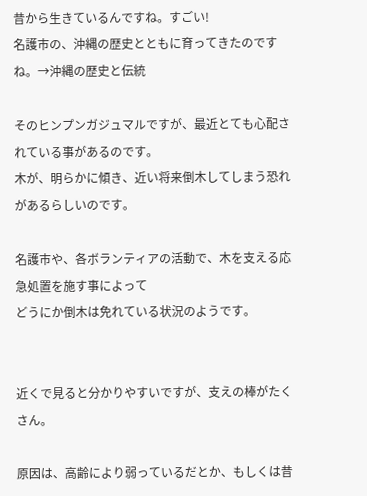昔から生きているんですね。すごい!
名護市の、沖縄の歴史とともに育ってきたのですね。→沖縄の歴史と伝統

そのヒンプンガジュマルですが、最近とても心配されている事があるのです。
木が、明らかに傾き、近い将来倒木してしまう恐れがあるらしいのです。

名護市や、各ボランティアの活動で、木を支える応急処置を施す事によって
どうにか倒木は免れている状況のようです。


近くで見ると分かりやすいですが、支えの棒がたくさん。

原因は、高齢により弱っているだとか、もしくは昔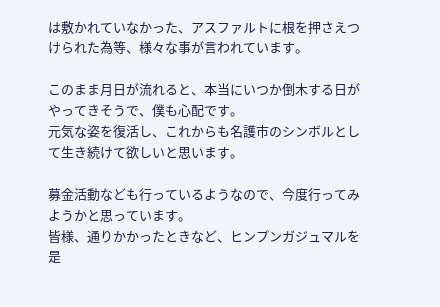は敷かれていなかった、アスファルトに根を押さえつけられた為等、様々な事が言われています。

このまま月日が流れると、本当にいつか倒木する日がやってきそうで、僕も心配です。
元気な姿を復活し、これからも名護市のシンボルとして生き続けて欲しいと思います。

募金活動なども行っているようなので、今度行ってみようかと思っています。
皆様、通りかかったときなど、ヒンプンガジュマルを是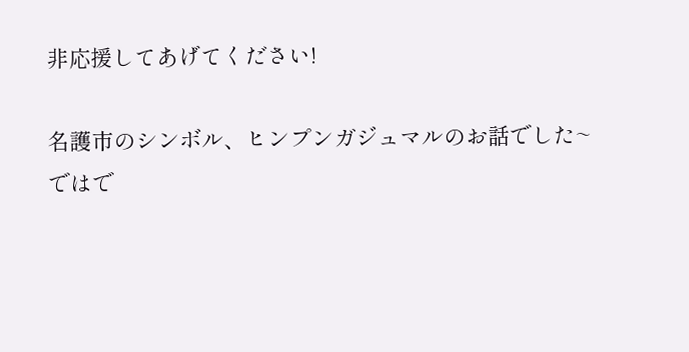非応援してあげてください!

名護市のシンボル、ヒンプンガジュマルのお話でした~
ではで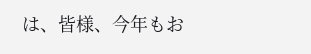は、皆様、今年もお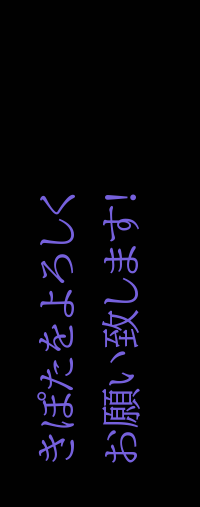きぽたをよろしくお願い致します!